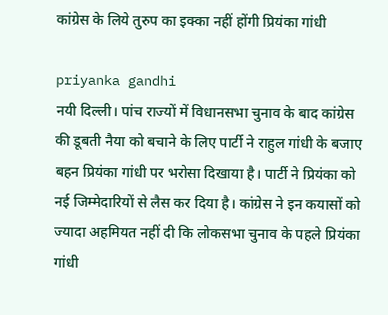कांग्रेस के लिये तुरुप का इक्का नहीं होंगी प्रियंका गांधी

priyanka gandhi
नयी दिल्ली। पांच राज्यों में विधानसभा चुनाव के बाद कांग्रेस की डूबती नैया को बचाने के लिए पार्टी ने राहुल गांधी के बजाए बहन प्रियंका गांधी पर भरोसा दिखाया है। पार्टी ने प्रियंका को नई जिम्मेदारियों से लैस कर दिया है। कांग्रेस ने इन कयासों को ज्यादा अहमियत नहीं दी कि लोकसभा चुनाव के पहले प्रियंका गांधी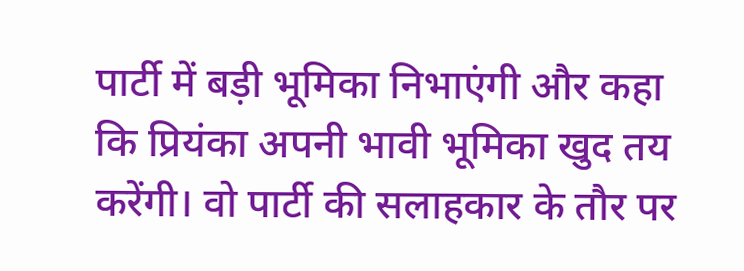पार्टी में बड़ी भूमिका निभाएंगी और कहा कि प्रियंका अपनी भावी भूमिका खुद तय करेंगी। वो पार्टी की सलाहकार के तौर पर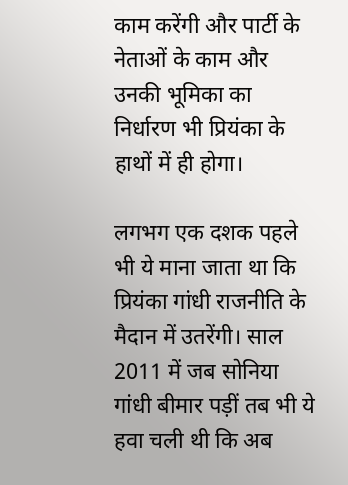काम करेंगी और पार्टी के नेताओं के काम और उनकी भूमिका का निर्धारण भी प्रियंका के हाथों में ही होगा।

लगभग एक दशक पहले भी ये माना जाता था कि प्रियंका गांधी राजनीति के मैदान में उतरेंगी। साल 2011 में जब सोनिया गांधी बीमार पड़ीं तब भी ये हवा चली थी कि अब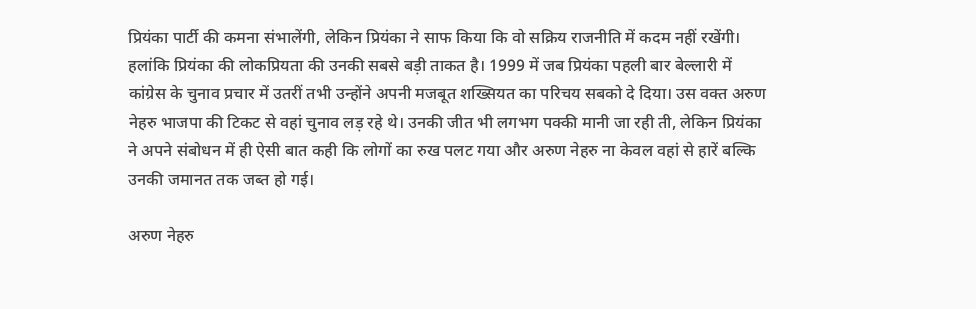प्रियंका पार्टी की कमना संभालेंगी, लेकिन प्रियंका ने साफ किया कि वो सक्रिय राजनीति में कदम नहीं रखेंगी। हलांकि प्रियंका की लोकप्रियता की उनकी सबसे बड़ी ताकत है। 1999 में जब प्रियंका पहली बार बेल्लारी में कांग्रेस के चुनाव प्रचार में उतरीं तभी उन्होंने अपनी मजबूत शख्सियत का परिचय सबको दे दिया। उस वक्त अरुण नेहरु भाजपा की टिकट से वहां चुनाव लड़ रहे थे। उनकी जीत भी लगभग पक्की मानी जा रही ती, लेकिन प्रियंका ने अपने संबोधन में ही ऐसी बात कही कि लोगों का रुख पलट गया और अरुण नेहरु ना केवल वहां से हारें बल्कि उनकी जमानत तक जब्त हो गई।

अरुण नेहरु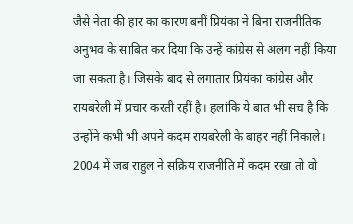जैसे नेता की हार का कारण बनीं प्रियंका ने बिना राजनीतिक अनुभव के साबित कर दिया कि उन्हें कांग्रेस से अलग नहीं किया जा सकता है। जिसके बाद से लगातार प्रियंका कांग्रेस और रायबरेली में प्रचार करती रहीं है। हलांकि ये बात भी सच है कि उन्होंने कभी भी अपने कदम रायबरेली के बाहर नहीं निकाले। 2004 में जब राहुल ने सक्रिय राजनीति में कदम रखा तो वो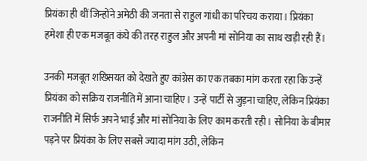प्रियंका ही थीं जिन्होंने अमेठी की जनता से राहुल गांधी का परिचय कराया। प्रियंका हमेशा ही एक मजबूत कंघे की तरह राहुल और अपनी मां सोनिया का साथ खड़ी रही हैं।

उनकी मजबूत शख्सियत को देखते हुए कांग्रेस का एक तबका मांग करता रहा कि उन्हें प्रियंका को सक्रिय राजनीति में आना चाहिए। उन्हें पार्टी से जुड़ना चाहिए, लेकिन प्रियंका राजनीति में सिर्फ अपने भाई और मां सोनिया के लिए काम करती रही। सोनिया के बीमार पड़ने पर प्रियंका के लिए सबसे ज्यादा मांग उठी, लेकिन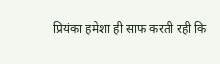प्रियंका हमेशा ही साफ करती रही कि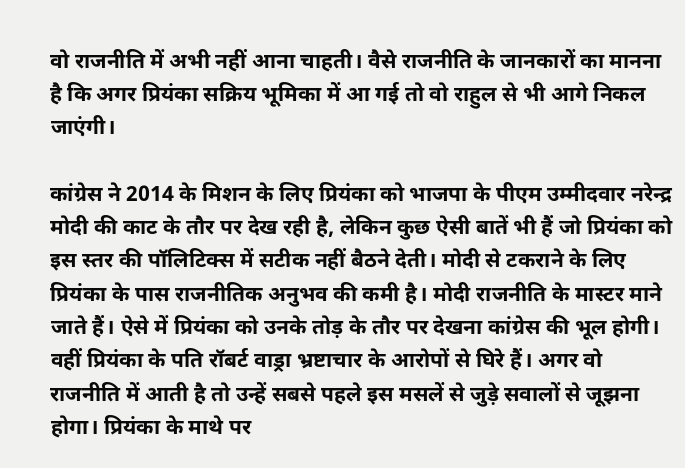वो राजनीति में अभी नहीं आना चाहती। वैसे राजनीति के जानकारों का मानना है कि अगर प्रियंका सक्रिय भूमिका में आ गई तो वो राहुल से भी आगे निकल जाएंगी।

कांग्रेस ने 2014 के मिशन के लिए प्रियंका को भाजपा के पीएम उम्मीदवार नरेन्द्र मोदी की काट के तौर पर देख रही है, लेकिन कुछ ऐसी बातें भी हैं जो प्रियंका को इस स्तर की पॉलिटिक्स में सटीक नहीं बैठने देती। मोदी से टकराने के लिए प्रियंका के पास राजनीतिक अनुभव की कमी है। मोदी राजनीति के मास्टर माने जाते हैं। ऐसे में प्रियंका को उनके तोड़ के तौर पर देखना कांग्रेस की भूल होगी। वहीं प्रियंका के पति रॉबर्ट वाड्रा भ्रष्टाचार के आरोपों से घिरे हैं। अगर वो राजनीति में आती है तो उन्हें सबसे पहले इस मसलें से जुड़े सवालों से जूझना होगा। प्रियंका के माथे पर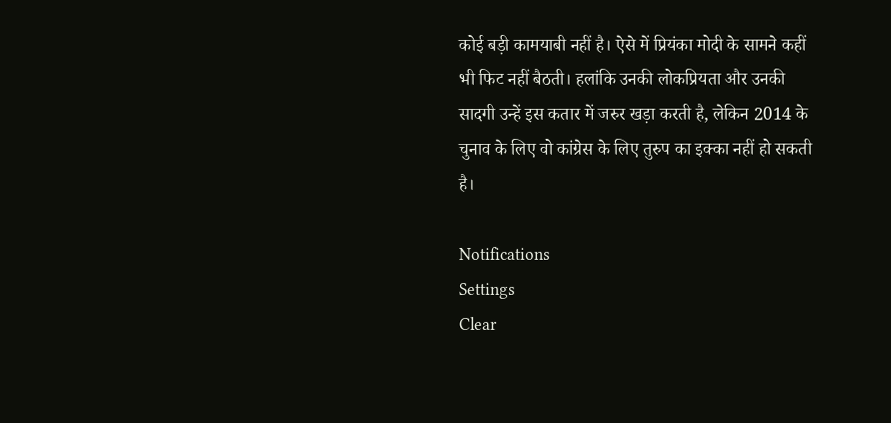कोई बड़ी कामयाबी नहीं है। ऐसे में प्रियंका मोदी के सामने कहीं भी फिट नहीं बैठती। हलांकि उनकी लोकप्रियता और उनकी सादगी उन्हें इस कतार में जरुर खड़ा करती है, लेकिन 2014 के चुनाव के लिए वो कांग्रेस के लिए तुरुप का इक्का नहीं हो सकती है।

Notifications
Settings
Clear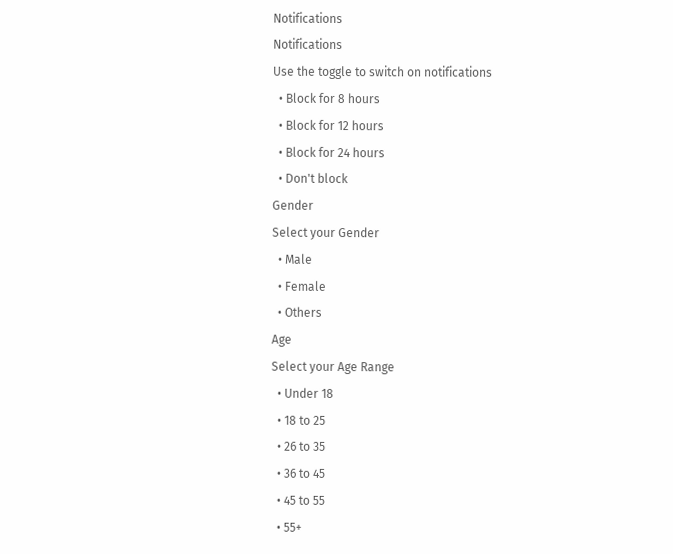Notifications
Notifications
Use the toggle to switch on notifications
  • Block for 8 hours
  • Block for 12 hours
  • Block for 24 hours
  • Don't block
Gender
Select your Gender
  • Male
  • Female
  • Others
Age
Select your Age Range
  • Under 18
  • 18 to 25
  • 26 to 35
  • 36 to 45
  • 45 to 55
  • 55+